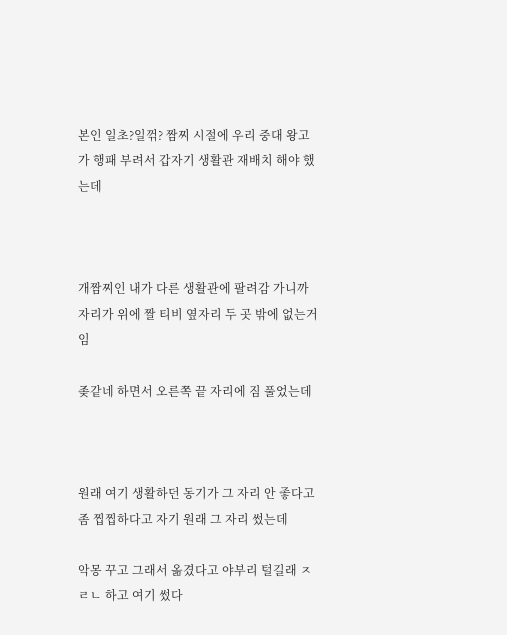본인 일초?일꺾? 짬찌 시절에 우리 중대 왕고가 행패 부려서 갑자기 생활관 재배치 해야 했는데



개짬찌인 내가 다른 생활관에 팔려감 가니까 자리가 위에 짤 티비 옆자리 두 곳 밖에 없는거임

좆같네 하면서 오른쪽 끝 자리에 짐 풀었는데



원래 여기 생활하던 동기가 그 자리 안 좋다고 좀 찝찝하다고 자기 원래 그 자리 썼는데

악몽 꾸고 그래서 옮겼다고 야부리 털길래 ㅈㄹㄴ 하고 여기 썼다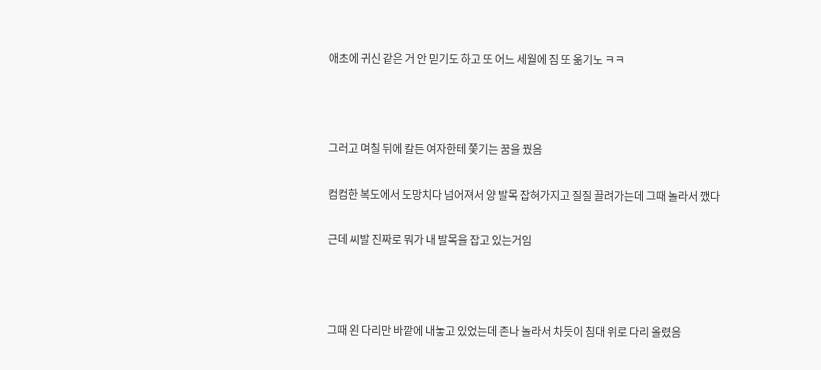애초에 귀신 같은 거 안 믿기도 하고 또 어느 세월에 짐 또 옮기노 ㅋㅋ



그러고 며칠 뒤에 칼든 여자한테 쫓기는 꿈을 꿨음

컴컴한 복도에서 도망치다 넘어져서 양 발목 잡혀가지고 질질 끌려가는데 그때 놀라서 깼다

근데 씨발 진짜로 뭐가 내 발목을 잡고 있는거임



그때 왼 다리만 바깥에 내놓고 있었는데 존나 놀라서 차듯이 침대 위로 다리 올렸음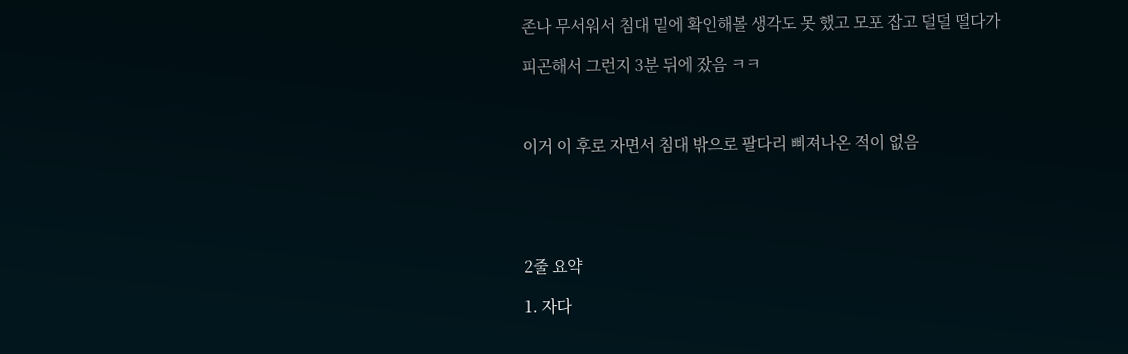존나 무서워서 침대 밑에 확인해볼 생각도 못 했고 모포 잡고 덜덜 떨다가

피곤해서 그런지 3분 뒤에 잤음 ㅋㅋ



이거 이 후로 자면서 침대 밖으로 팔다리 삐져나온 적이 없음





2줄 요약

1. 자다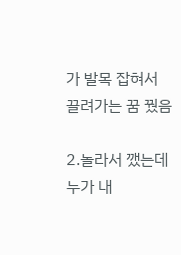가 발목 잡혀서 끌려가는 꿈 꿨음

2.놀라서 깼는데 누가 내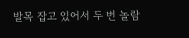발목 잡고 있어서 두 번 놀람